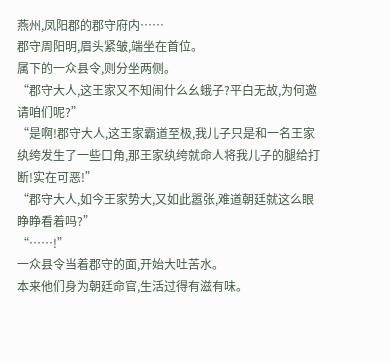燕州,凤阳郡的郡守府内……
郡守周阳明,眉头紧皱,端坐在首位。
属下的一众县令,则分坐两侧。
“郡守大人,这王家又不知闹什么幺蛾子?平白无故,为何邀请咱们呢?”
“是啊!郡守大人,这王家霸道至极,我儿子只是和一名王家纨绔发生了一些口角,那王家纨绔就命人将我儿子的腿给打断!实在可恶!”
“郡守大人,如今王家势大,又如此嚣张,难道朝廷就这么眼睁睁看着吗?”
“……!”
一众县令当着郡守的面,开始大吐苦水。
本来他们身为朝廷命官,生活过得有滋有味。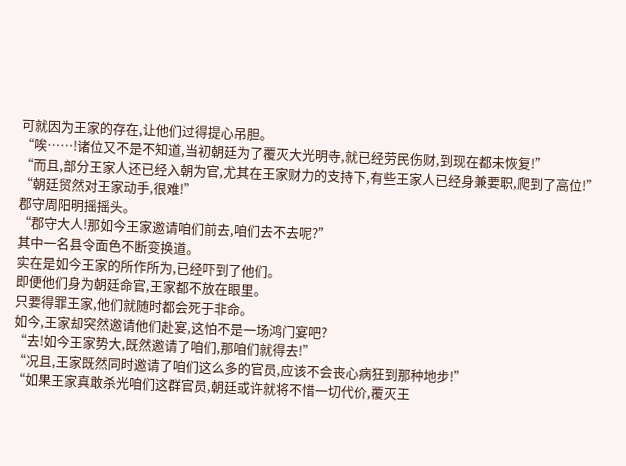可就因为王家的存在,让他们过得提心吊胆。
“唉……!诸位又不是不知道,当初朝廷为了覆灭大光明寺,就已经劳民伤财,到现在都未恢复!”
“而且,部分王家人还已经入朝为官,尤其在王家财力的支持下,有些王家人已经身兼要职,爬到了高位!”
“朝廷贸然对王家动手,很难!”
郡守周阳明摇摇头。
“郡守大人!那如今王家邀请咱们前去,咱们去不去呢?”
其中一名县令面色不断变换道。
实在是如今王家的所作所为,已经吓到了他们。
即便他们身为朝廷命官,王家都不放在眼里。
只要得罪王家,他们就随时都会死于非命。
如今,王家却突然邀请他们赴宴,这怕不是一场鸿门宴吧?
“去!如今王家势大,既然邀请了咱们,那咱们就得去!”
“况且,王家既然同时邀请了咱们这么多的官员,应该不会丧心病狂到那种地步!”
“如果王家真敢杀光咱们这群官员,朝廷或许就将不惜一切代价,覆灭王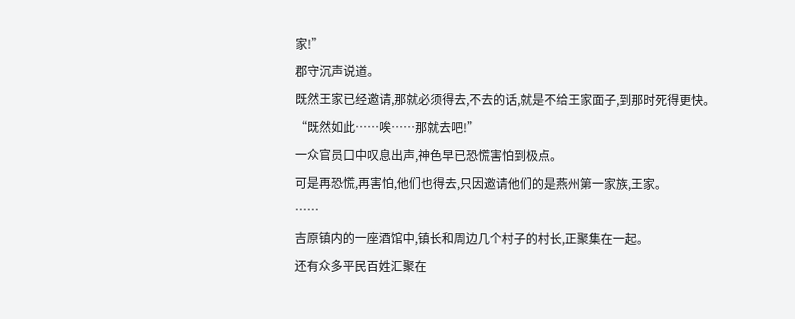家!”
郡守沉声说道。
既然王家已经邀请,那就必须得去,不去的话,就是不给王家面子,到那时死得更快。
“既然如此……唉……那就去吧!”
一众官员口中叹息出声,神色早已恐慌害怕到极点。
可是再恐慌,再害怕,他们也得去,只因邀请他们的是燕州第一家族,王家。
……
吉原镇内的一座酒馆中,镇长和周边几个村子的村长,正聚集在一起。
还有众多平民百姓汇聚在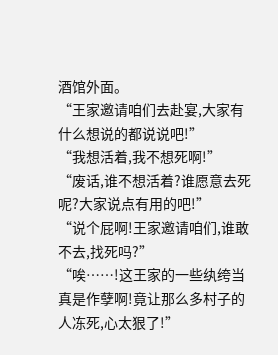酒馆外面。
“王家邀请咱们去赴宴,大家有什么想说的都说说吧!”
“我想活着,我不想死啊!”
“废话,谁不想活着?谁愿意去死呢?大家说点有用的吧!”
“说个屁啊!王家邀请咱们,谁敢不去,找死吗?”
“唉……!这王家的一些纨绔当真是作孽啊!竟让那么多村子的人冻死,心太狠了!”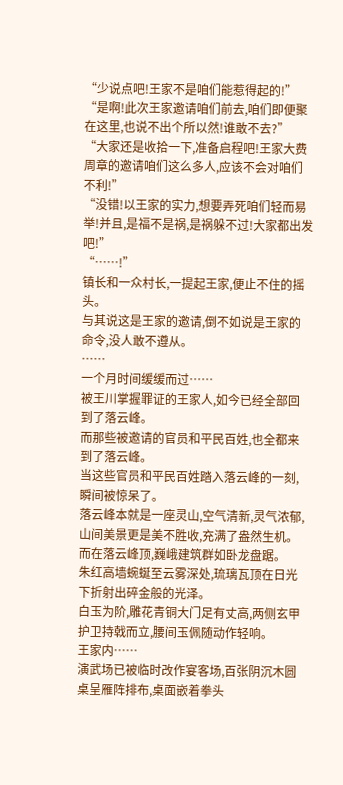“少说点吧!王家不是咱们能惹得起的!”
“是啊!此次王家邀请咱们前去,咱们即便聚在这里,也说不出个所以然!谁敢不去?”
“大家还是收拾一下,准备启程吧!王家大费周章的邀请咱们这么多人,应该不会对咱们不利!”
“没错!以王家的实力,想要弄死咱们轻而易举!并且,是福不是祸,是祸躲不过!大家都出发吧!”
“……!”
镇长和一众村长,一提起王家,便止不住的摇头。
与其说这是王家的邀请,倒不如说是王家的命令,没人敢不遵从。
……
一个月时间缓缓而过……
被王川掌握罪证的王家人,如今已经全部回到了落云峰。
而那些被邀请的官员和平民百姓,也全都来到了落云峰。
当这些官员和平民百姓踏入落云峰的一刻,瞬间被惊呆了。
落云峰本就是一座灵山,空气清新,灵气浓郁,山间美景更是美不胜收,充满了盎然生机。
而在落云峰顶,巍峨建筑群如卧龙盘踞。
朱红高墙蜿蜒至云雾深处,琉璃瓦顶在日光下折射出碎金般的光泽。
白玉为阶,雕花青铜大门足有丈高,两侧玄甲护卫持戟而立,腰间玉佩随动作轻响。
王家内……
演武场已被临时改作宴客场,百张阴沉木圆桌呈雁阵排布,桌面嵌着拳头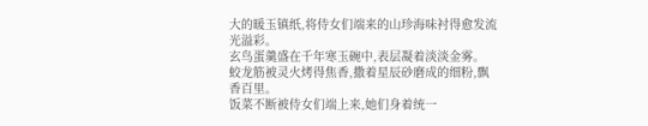大的暖玉镇纸,将侍女们端来的山珍海味衬得愈发流光溢彩。
玄鸟蛋羹盛在千年寒玉碗中,表层凝着淡淡金雾。
蛟龙筋被灵火烤得焦香,撒着星辰砂磨成的细粉,飘香百里。
饭菜不断被侍女们端上来,她们身着统一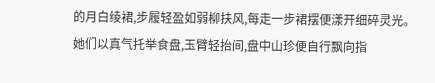的月白绫裙,步履轻盈如弱柳扶风,每走一步裙摆便漾开细碎灵光。
她们以真气托举食盘,玉臂轻抬间,盘中山珍便自行飘向指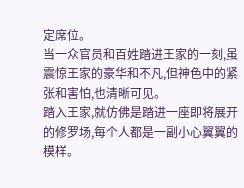定席位。
当一众官员和百姓踏进王家的一刻,虽震惊王家的豪华和不凡,但神色中的紧张和害怕,也清晰可见。
踏入王家,就仿佛是踏进一座即将展开的修罗场,每个人都是一副小心翼翼的模样。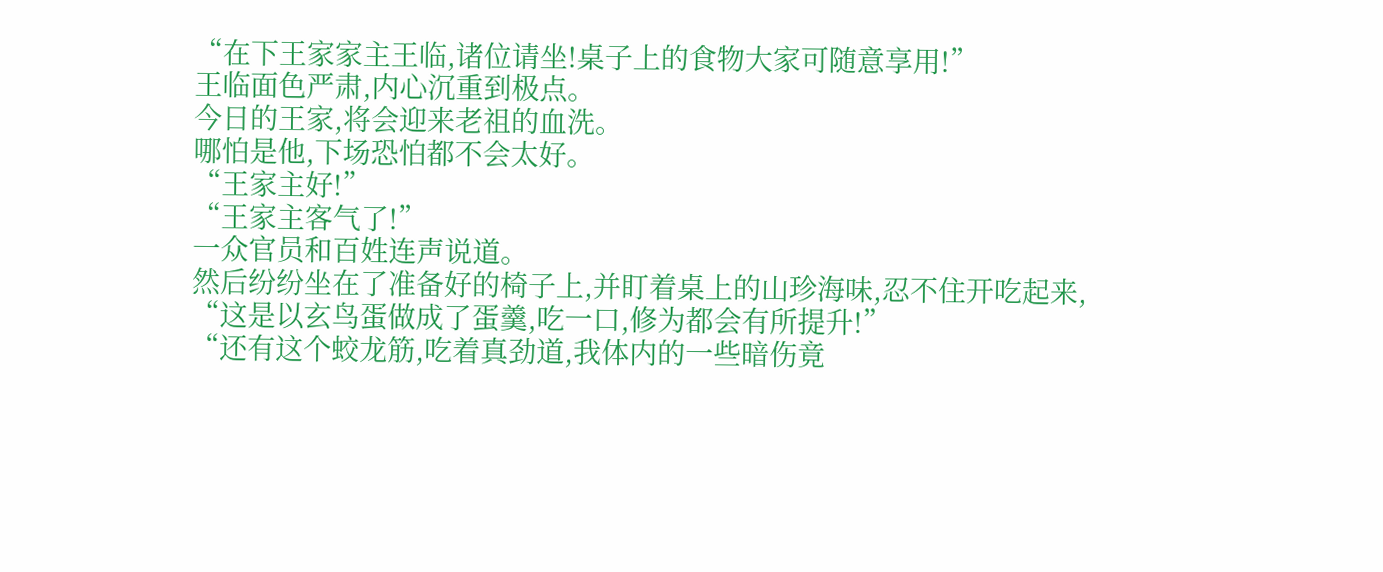“在下王家家主王临,诸位请坐!桌子上的食物大家可随意享用!”
王临面色严肃,内心沉重到极点。
今日的王家,将会迎来老祖的血洗。
哪怕是他,下场恐怕都不会太好。
“王家主好!”
“王家主客气了!”
一众官员和百姓连声说道。
然后纷纷坐在了准备好的椅子上,并盯着桌上的山珍海味,忍不住开吃起来,
“这是以玄鸟蛋做成了蛋羹,吃一口,修为都会有所提升!”
“还有这个蛟龙筋,吃着真劲道,我体内的一些暗伤竟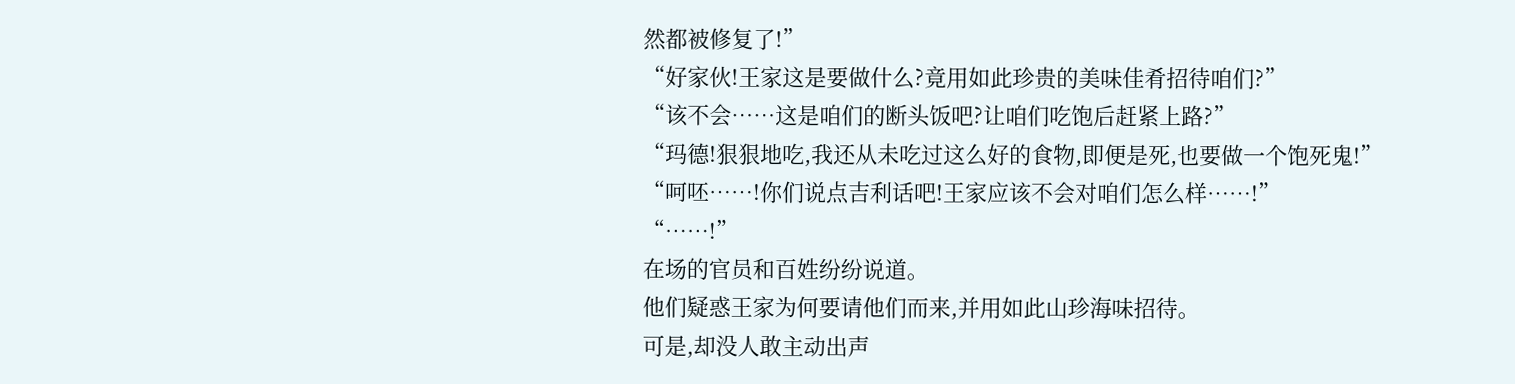然都被修复了!”
“好家伙!王家这是要做什么?竟用如此珍贵的美味佳肴招待咱们?”
“该不会……这是咱们的断头饭吧?让咱们吃饱后赶紧上路?”
“玛德!狠狠地吃,我还从未吃过这么好的食物,即便是死,也要做一个饱死鬼!”
“呵呸……!你们说点吉利话吧!王家应该不会对咱们怎么样……!”
“……!”
在场的官员和百姓纷纷说道。
他们疑惑王家为何要请他们而来,并用如此山珍海味招待。
可是,却没人敢主动出声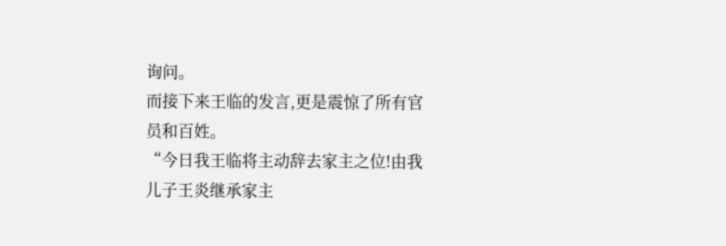询问。
而接下来王临的发言,更是震惊了所有官员和百姓。
“今日我王临将主动辞去家主之位!由我儿子王炎继承家主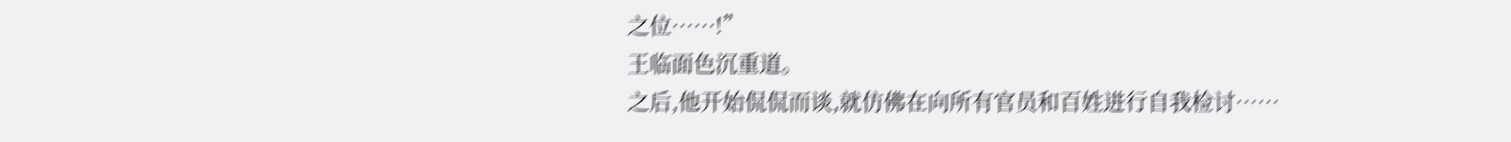之位……!”
王临面色沉重道。
之后,他开始侃侃而谈,就仿佛在向所有官员和百姓进行自我检讨……